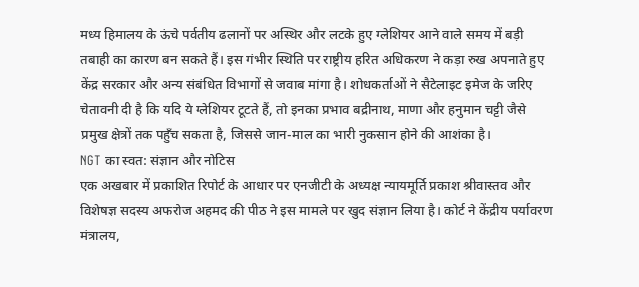मध्य हिमालय के ऊंचे पर्वतीय ढलानों पर अस्थिर और लटके हुए ग्लेशियर आने वाले समय में बड़ी तबाही का कारण बन सकते हैं। इस गंभीर स्थिति पर राष्ट्रीय हरित अधिकरण ने कड़ा रुख अपनाते हुए केंद्र सरकार और अन्य संबंधित विभागों से जवाब मांगा है। शोधकर्ताओं ने सैटेलाइट इमेज के जरिए चेतावनी दी है कि यदि ये ग्लेशियर टूटते हैं, तो इनका प्रभाव बद्रीनाथ, माणा और हनुमान चट्टी जैसे प्रमुख क्षेत्रों तक पहुँच सकता है, जिससे जान-माल का भारी नुकसान होने की आशंका है।
NGT का स्वत: संज्ञान और नोटिस
एक अखबार में प्रकाशित रिपोर्ट के आधार पर एनजीटी के अध्यक्ष न्यायमूर्ति प्रकाश श्रीवास्तव और विशेषज्ञ सदस्य अफरोज अहमद की पीठ ने इस मामले पर खुद संज्ञान लिया है। कोर्ट ने केंद्रीय पर्यावरण मंत्रालय,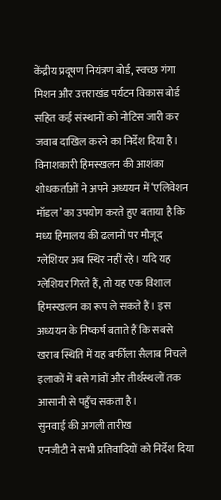केंद्रीय प्रदूषण नियंत्रण बोर्ड, स्वच्छ गंगा मिशन और उत्तराखंड पर्यटन विकास बोर्ड सहित कई संस्थानों को नोटिस जारी कर जवाब दाखिल करने का निर्देश दिया है।
विनाशकारी हिमस्खलन की आशंका
शोधकर्ताओं ने अपने अध्ययन में ‘एलिवेशन मॉडल’ का उपयोग करते हुए बताया है कि मध्य हिमालय की ढलानों पर मौजूद ग्लेशियर अब स्थिर नहीं रहे। यदि यह ग्लेशियर गिरते हैं, तो यह एक विशाल हिमस्खलन का रूप ले सकते हैं। इस अध्ययन के निष्कर्ष बताते हैं कि सबसे खराब स्थिति में यह बर्फीला सैलाब निचले इलाकों में बसे गांवों और तीर्थस्थलों तक आसानी से पहुँच सकता है।
सुनवाई की अगली तारीख
एनजीटी ने सभी प्रतिवादियों को निर्देश दिया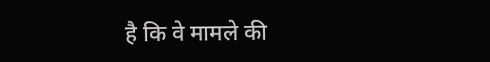है कि वे मामले की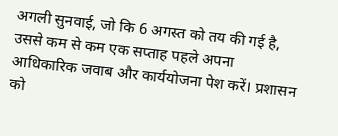अगली सुनवाई, जो कि 6 अगस्त को तय की गई है, उससे कम से कम एक सप्ताह पहले अपना आधिकारिक जवाब और कार्ययोजना पेश करें। प्रशासन को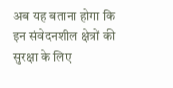अब यह बताना होगा कि इन संवेदनशील क्षेत्रों की सुरक्षा के लिए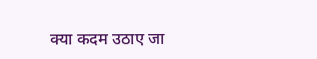क्या कदम उठाए जा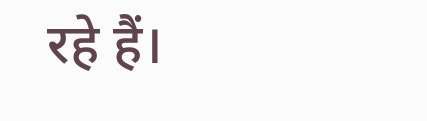रहे हैं।